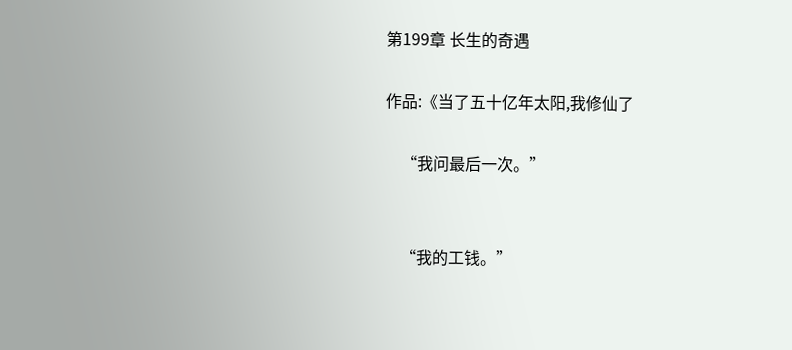第199章 长生的奇遇

作品:《当了五十亿年太阳,我修仙了

    “我问最后一次。”


    “我的工钱。”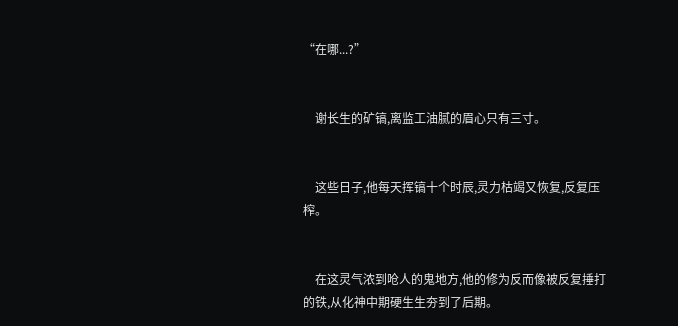“在哪...?”


    谢长生的矿镐,离监工油腻的眉心只有三寸。


    这些日子,他每天挥镐十个时辰,灵力枯竭又恢复,反复压榨。


    在这灵气浓到呛人的鬼地方,他的修为反而像被反复捶打的铁,从化神中期硬生生夯到了后期。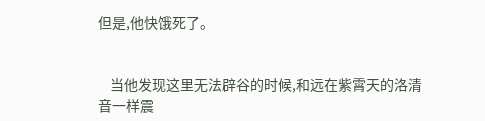但是,他快饿死了。


    当他发现这里无法辟谷的时候,和远在紫霄天的洛清音一样震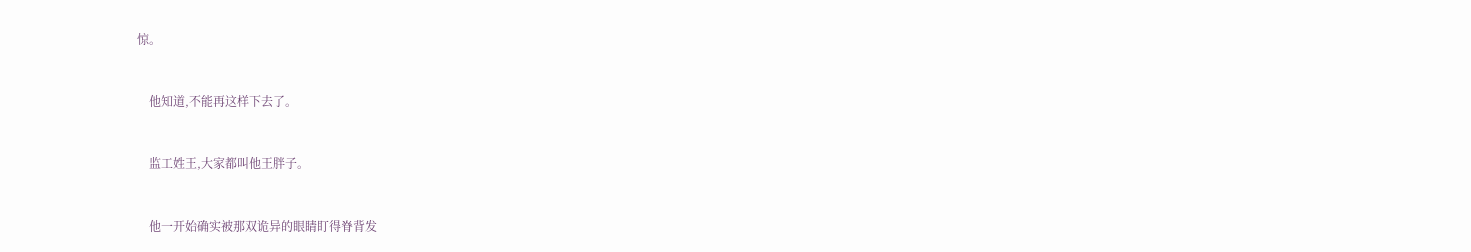惊。


    他知道,不能再这样下去了。


    监工姓王,大家都叫他王胖子。


    他一开始确实被那双诡异的眼睛盯得脊背发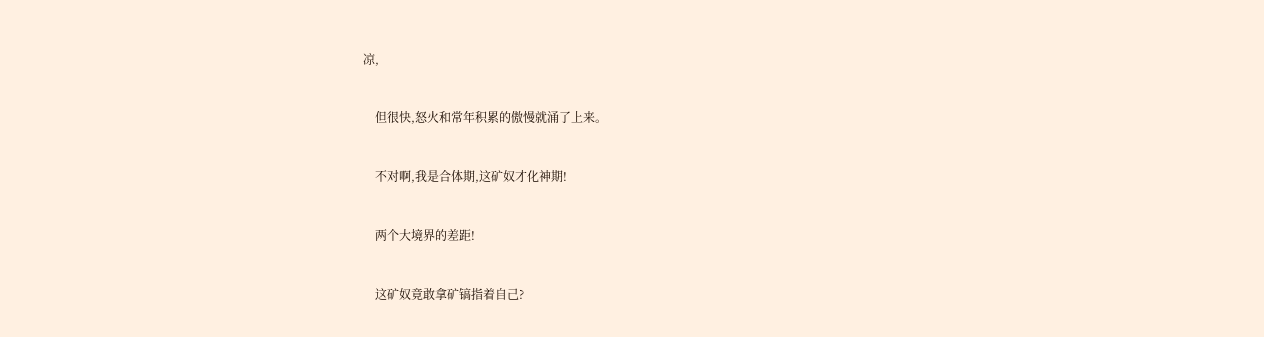凉,


    但很快,怒火和常年积累的傲慢就涌了上来。


    不对啊,我是合体期,这矿奴才化神期!


    两个大境界的差距!


    这矿奴竟敢拿矿镐指着自己?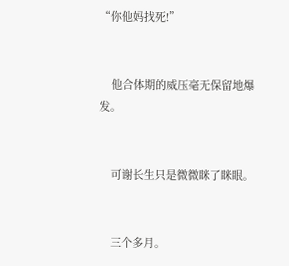“你他妈找死!”


    他合体期的威压毫无保留地爆发。


    可谢长生只是微微眯了眯眼。


    三个多月。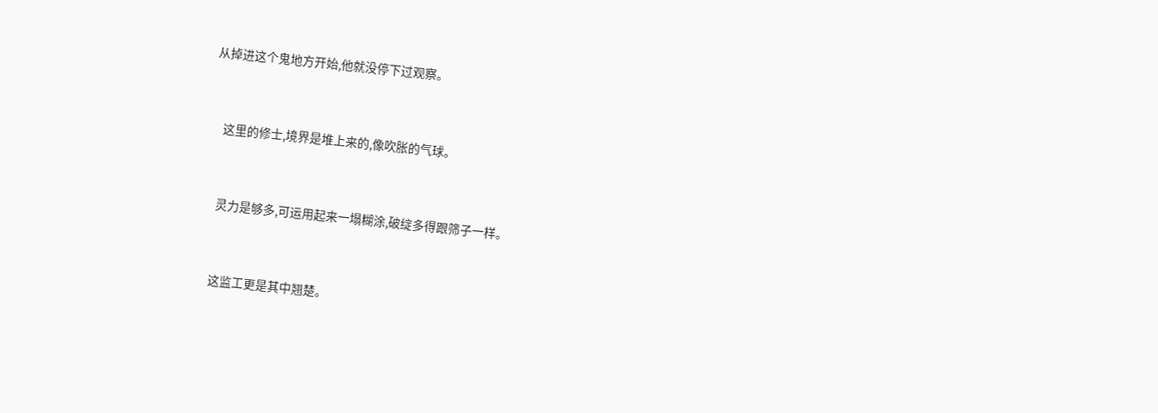从掉进这个鬼地方开始,他就没停下过观察。


    这里的修士,境界是堆上来的,像吹胀的气球。


    灵力是够多,可运用起来一塌糊涂,破绽多得跟筛子一样。


    这监工更是其中翘楚。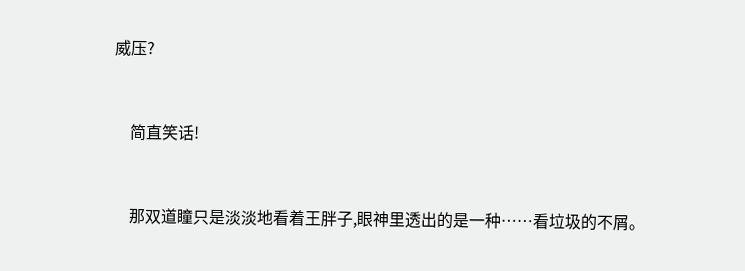威压?


    简直笑话!


    那双道瞳只是淡淡地看着王胖子,眼神里透出的是一种……看垃圾的不屑。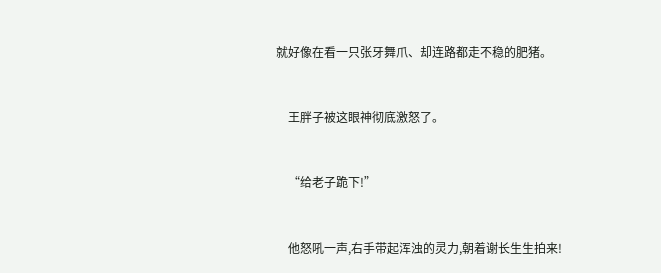就好像在看一只张牙舞爪、却连路都走不稳的肥猪。


    王胖子被这眼神彻底激怒了。


    “给老子跪下!”


    他怒吼一声,右手带起浑浊的灵力,朝着谢长生生拍来!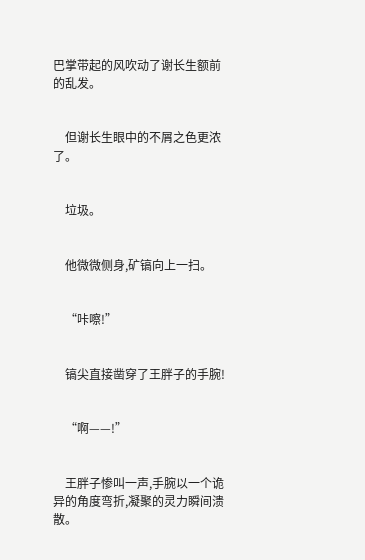巴掌带起的风吹动了谢长生额前的乱发。


    但谢长生眼中的不屑之色更浓了。


    垃圾。


    他微微侧身,矿镐向上一扫。


    “咔嚓!”


    镐尖直接凿穿了王胖子的手腕!


    “啊——!”


    王胖子惨叫一声,手腕以一个诡异的角度弯折,凝聚的灵力瞬间溃散。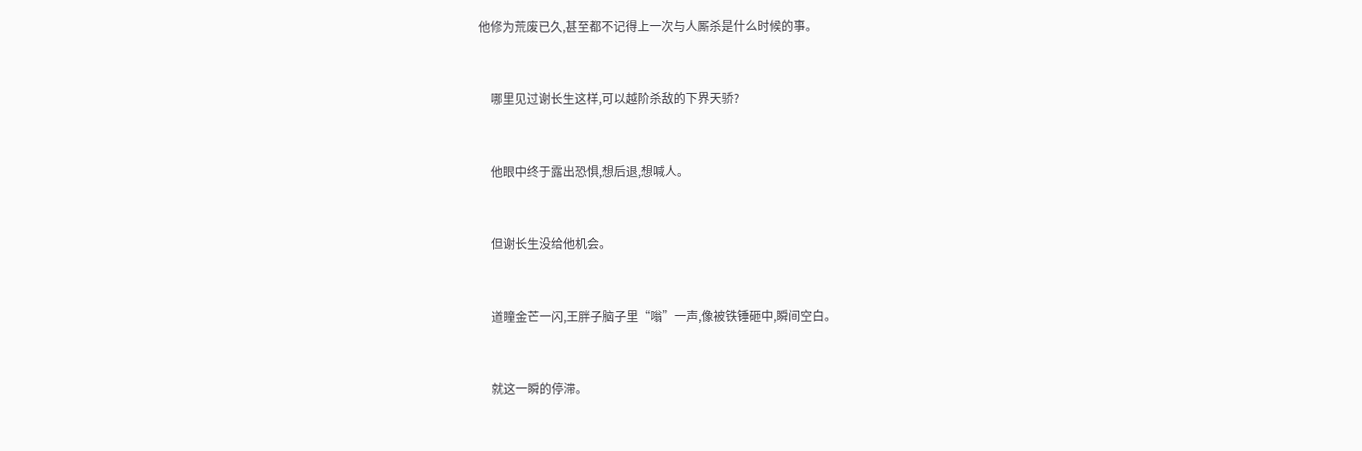他修为荒废已久,甚至都不记得上一次与人厮杀是什么时候的事。


    哪里见过谢长生这样,可以越阶杀敌的下界天骄?


    他眼中终于露出恐惧,想后退,想喊人。


    但谢长生没给他机会。


    道瞳金芒一闪,王胖子脑子里“嗡”一声,像被铁锤砸中,瞬间空白。


    就这一瞬的停滞。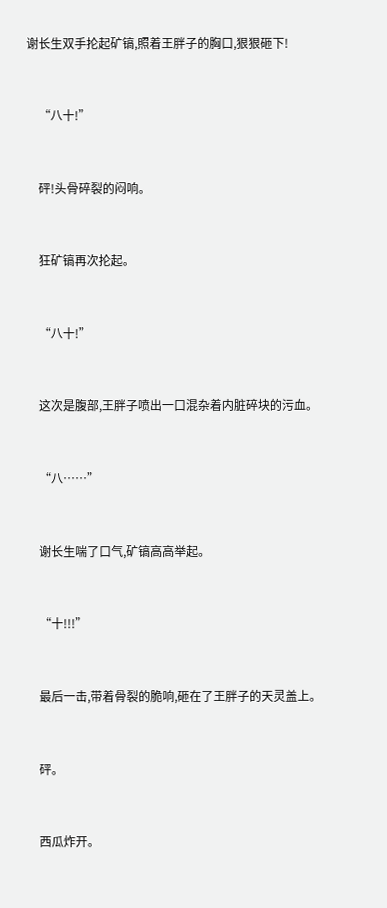谢长生双手抡起矿镐,照着王胖子的胸口,狠狠砸下!


    “八十!”


    砰!头骨碎裂的闷响。


    狂矿镐再次抡起。


    “八十!”


    这次是腹部,王胖子喷出一口混杂着内脏碎块的污血。


    “八……”


    谢长生喘了口气,矿镐高高举起。


    “十!!!”


    最后一击,带着骨裂的脆响,砸在了王胖子的天灵盖上。


    砰。


    西瓜炸开。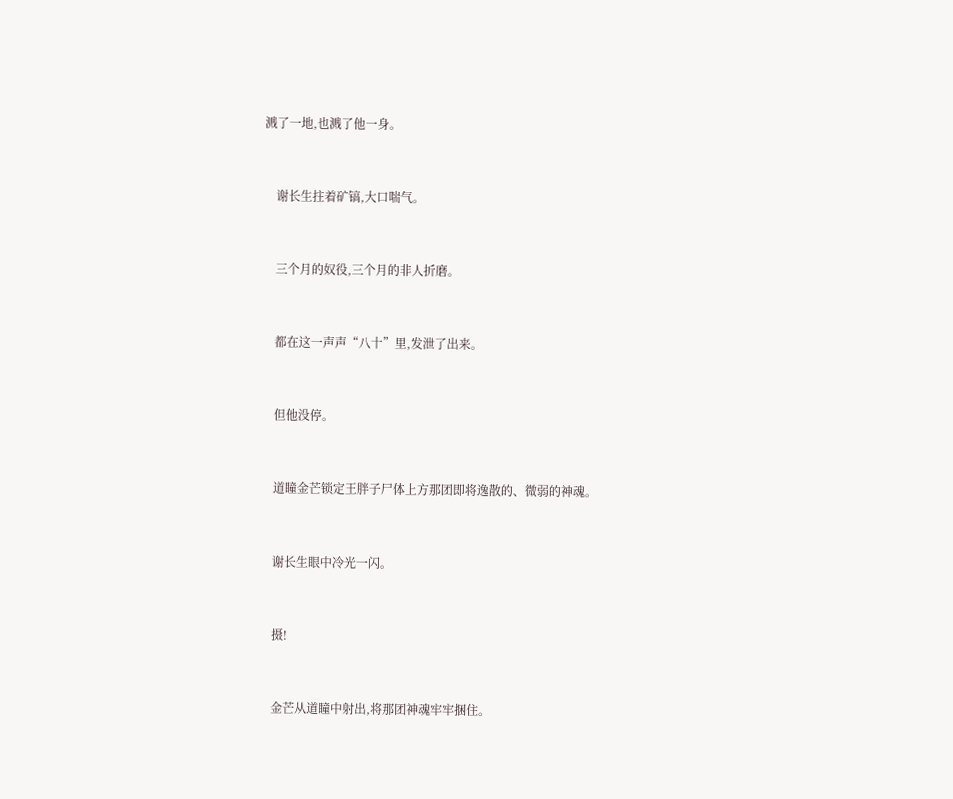溅了一地,也溅了他一身。


    谢长生拄着矿镐,大口喘气。


    三个月的奴役,三个月的非人折磨。


    都在这一声声“八十”里,发泄了出来。


    但他没停。


    道瞳金芒锁定王胖子尸体上方那团即将逸散的、微弱的神魂。


    谢长生眼中冷光一闪。


    摄!


    金芒从道瞳中射出,将那团神魂牢牢捆住。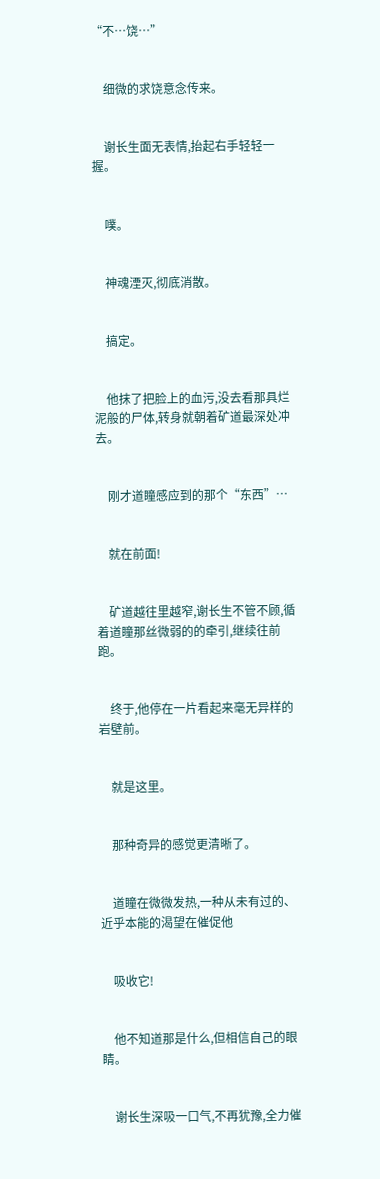“不…饶…”


    细微的求饶意念传来。


    谢长生面无表情,抬起右手轻轻一握。


    噗。


    神魂湮灭,彻底消散。


    搞定。


    他抹了把脸上的血污,没去看那具烂泥般的尸体,转身就朝着矿道最深处冲去。


    刚才道瞳感应到的那个“东西”…


    就在前面!


    矿道越往里越窄,谢长生不管不顾,循着道瞳那丝微弱的的牵引,继续往前跑。


    终于,他停在一片看起来毫无异样的岩壁前。


    就是这里。


    那种奇异的感觉更清晰了。


    道瞳在微微发热,一种从未有过的、近乎本能的渴望在催促他


    吸收它!


    他不知道那是什么,但相信自己的眼睛。


    谢长生深吸一口气,不再犹豫,全力催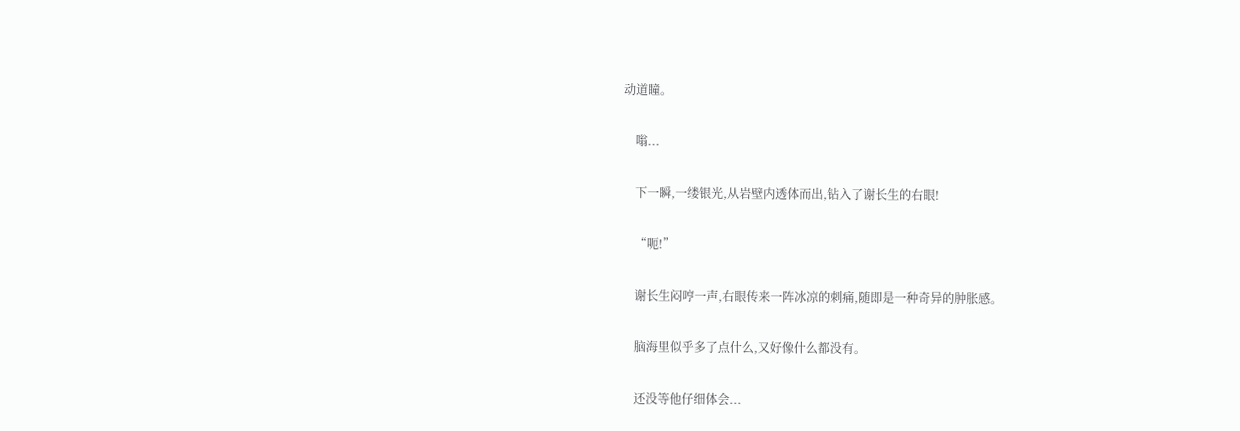动道瞳。


    嗡...


    下一瞬,一缕银光,从岩壁内透体而出,钻入了谢长生的右眼!


    “呃!”


    谢长生闷哼一声,右眼传来一阵冰凉的刺痛,随即是一种奇异的肿胀感。


    脑海里似乎多了点什么,又好像什么都没有。


    还没等他仔细体会...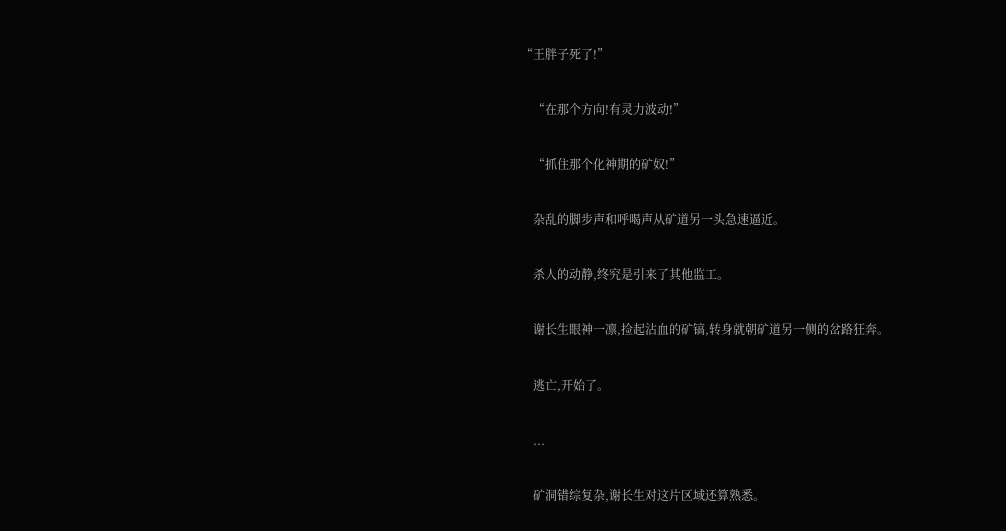“王胖子死了!”


    “在那个方向!有灵力波动!”


    “抓住那个化神期的矿奴!”


    杂乱的脚步声和呼喝声从矿道另一头急速逼近。


    杀人的动静,终究是引来了其他监工。


    谢长生眼神一凛,捡起沾血的矿镐,转身就朝矿道另一侧的岔路狂奔。


    逃亡,开始了。


    ...


    矿洞错综复杂,谢长生对这片区域还算熟悉。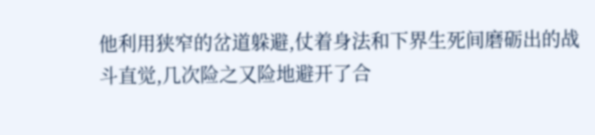他利用狭窄的岔道躲避,仗着身法和下界生死间磨砺出的战斗直觉,几次险之又险地避开了合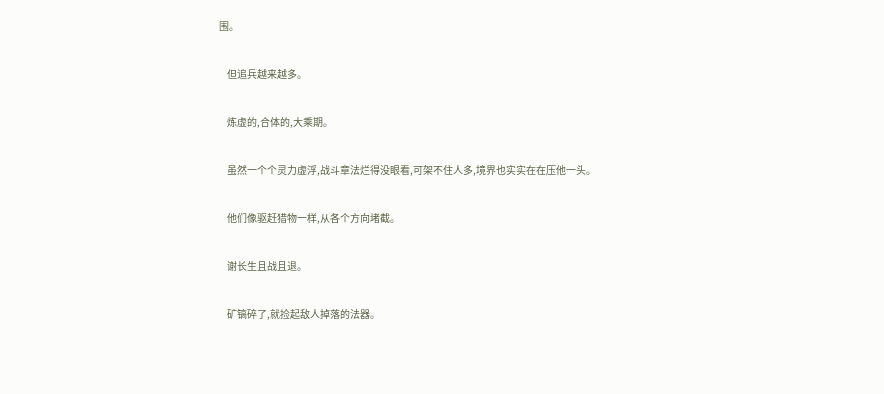围。


    但追兵越来越多。


    炼虚的,合体的,大乘期。


    虽然一个个灵力虚浮,战斗章法烂得没眼看,可架不住人多,境界也实实在在压他一头。


    他们像驱赶猎物一样,从各个方向堵截。


    谢长生且战且退。


    矿镐碎了,就捡起敌人掉落的法器。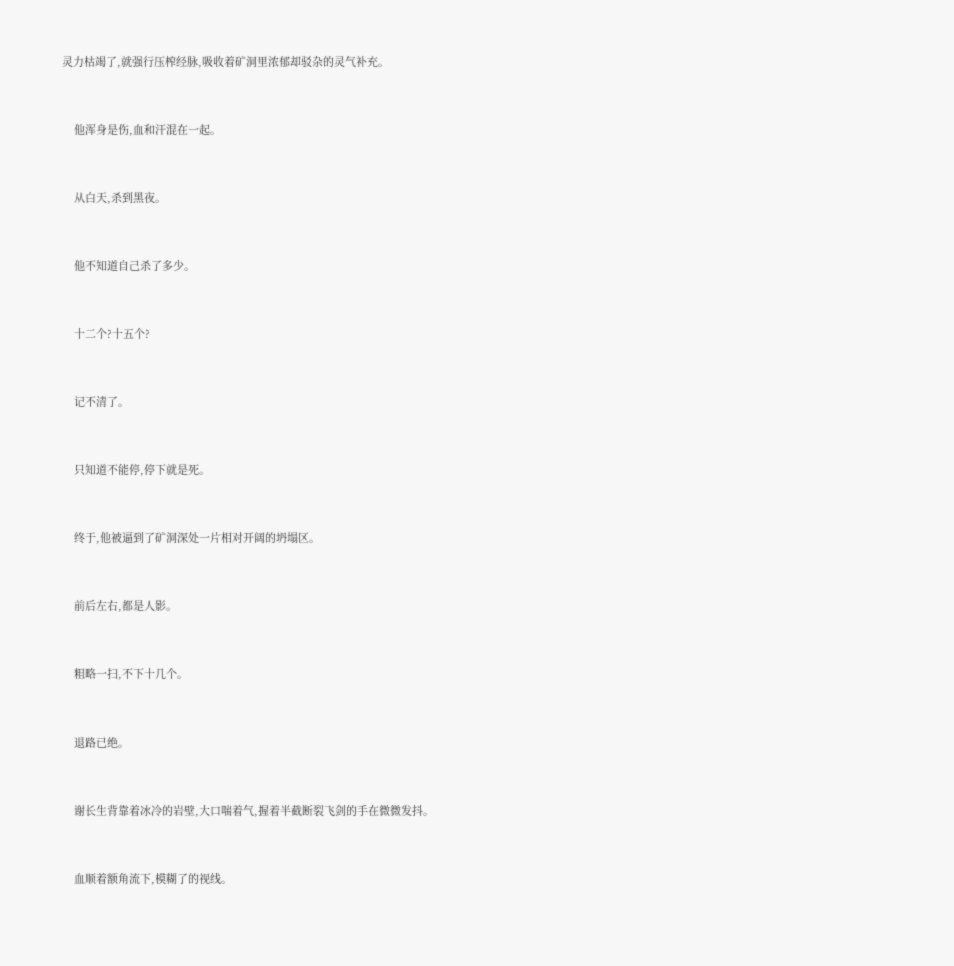灵力枯竭了,就强行压榨经脉,吸收着矿洞里浓郁却驳杂的灵气补充。


    他浑身是伤,血和汗混在一起。


    从白天,杀到黑夜。


    他不知道自己杀了多少。


    十二个?十五个?


    记不清了。


    只知道不能停,停下就是死。


    终于,他被逼到了矿洞深处一片相对开阔的坍塌区。


    前后左右,都是人影。


    粗略一扫,不下十几个。


    退路已绝。


    谢长生背靠着冰冷的岩壁,大口喘着气,握着半截断裂飞剑的手在微微发抖。


    血顺着额角流下,模糊了的视线。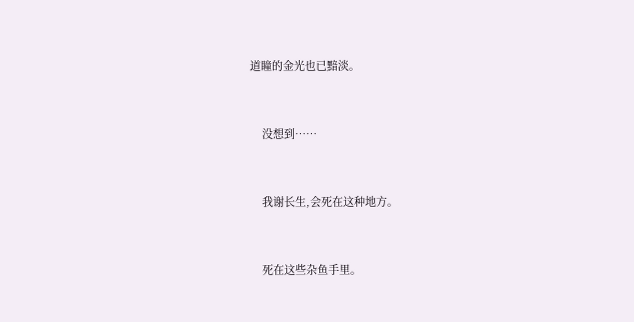道瞳的金光也已黯淡。


    没想到……


    我谢长生,会死在这种地方。


    死在这些杂鱼手里。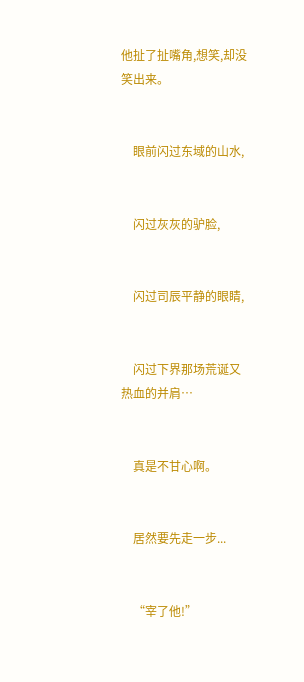他扯了扯嘴角,想笑,却没笑出来。


    眼前闪过东域的山水,


    闪过灰灰的驴脸,


    闪过司辰平静的眼睛,


    闪过下界那场荒诞又热血的并肩…


    真是不甘心啊。


    居然要先走一步...


    “宰了他!”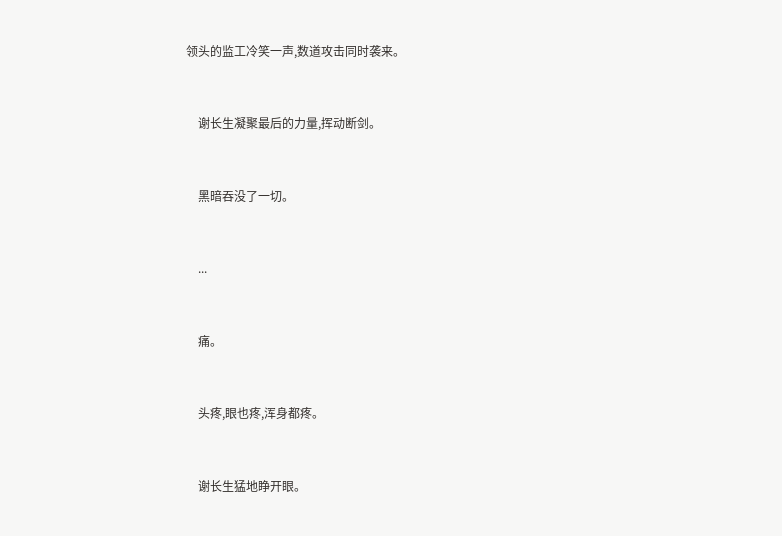领头的监工冷笑一声,数道攻击同时袭来。


    谢长生凝聚最后的力量,挥动断剑。


    黑暗吞没了一切。


    ...


    痛。


    头疼,眼也疼,浑身都疼。


    谢长生猛地睁开眼。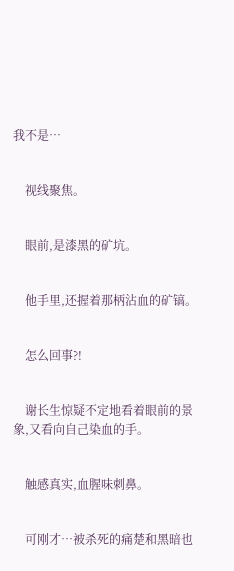我不是…


    视线聚焦。


    眼前,是漆黑的矿坑。


    他手里,还握着那柄沾血的矿镐。


    怎么回事?!


    谢长生惊疑不定地看着眼前的景象,又看向自己染血的手。


    触感真实,血腥味刺鼻。


    可刚才…被杀死的痛楚和黑暗也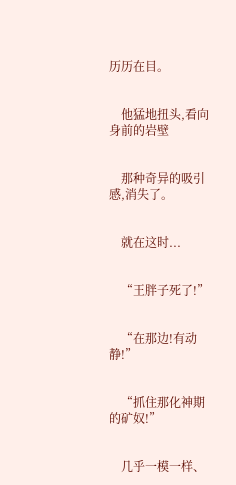历历在目。


    他猛地扭头,看向身前的岩壁


    那种奇异的吸引感,消失了。


    就在这时...


    “王胖子死了!”


    “在那边!有动静!”


    “抓住那化神期的矿奴!”


    几乎一模一样、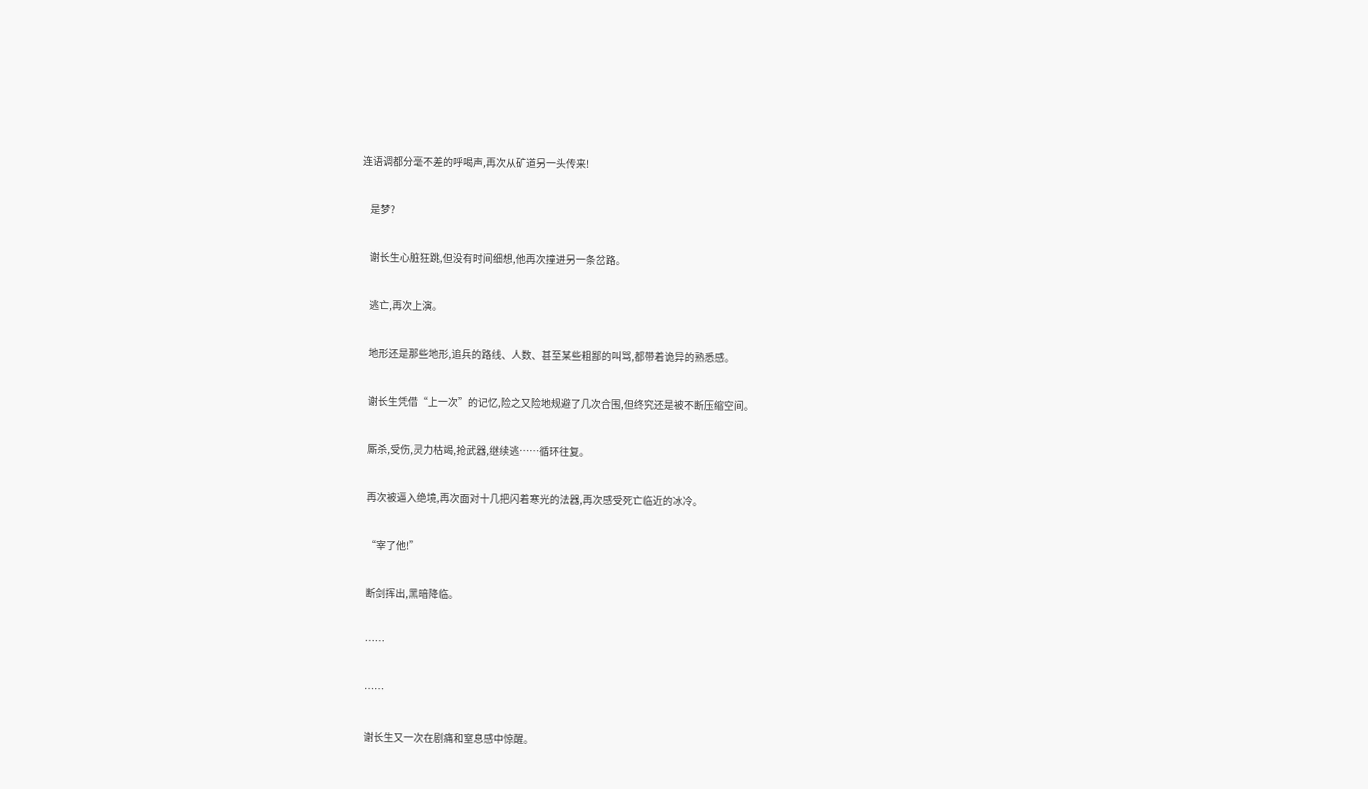连语调都分毫不差的呼喝声,再次从矿道另一头传来!


    是梦?


    谢长生心脏狂跳,但没有时间细想,他再次撞进另一条岔路。


    逃亡,再次上演。


    地形还是那些地形,追兵的路线、人数、甚至某些粗鄙的叫骂,都带着诡异的熟悉感。


    谢长生凭借“上一次”的记忆,险之又险地规避了几次合围,但终究还是被不断压缩空间。


    厮杀,受伤,灵力枯竭,抢武器,继续逃……循环往复。


    再次被逼入绝境,再次面对十几把闪着寒光的法器,再次感受死亡临近的冰冷。


    “宰了他!”


    断剑挥出,黑暗降临。


    ……


    ……


    谢长生又一次在剧痛和窒息感中惊醒。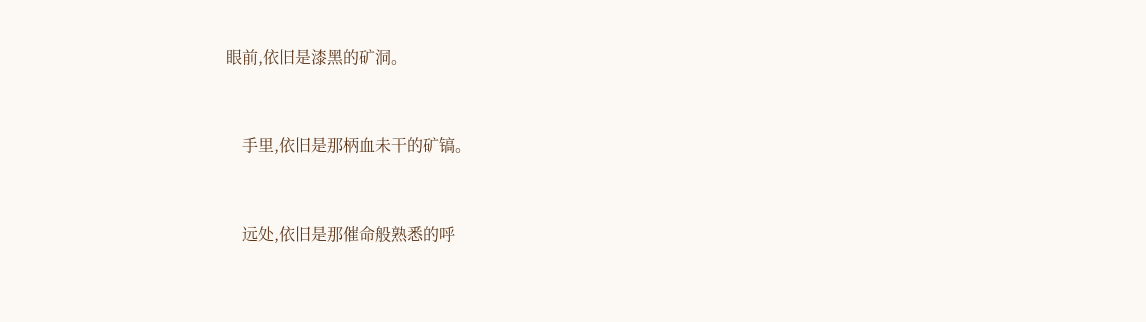眼前,依旧是漆黑的矿洞。


    手里,依旧是那柄血未干的矿镐。


    远处,依旧是那催命般熟悉的呼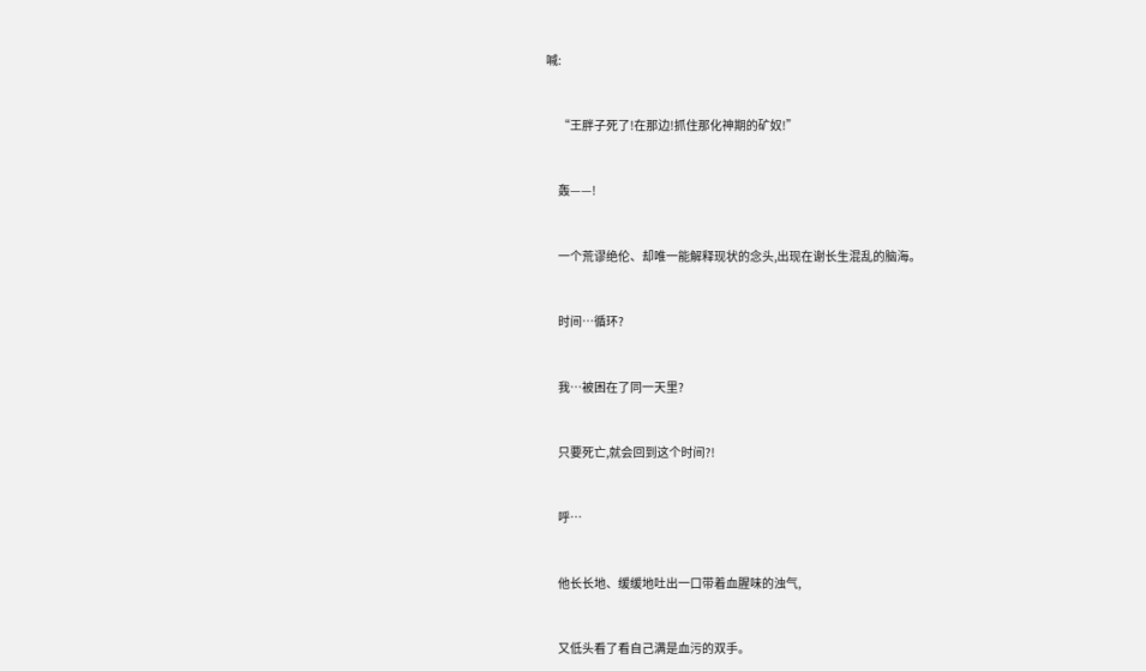喊:


    “王胖子死了!在那边!抓住那化神期的矿奴!”


    轰——!


    一个荒谬绝伦、却唯一能解释现状的念头,出现在谢长生混乱的脑海。


    时间…循环?


    我…被困在了同一天里?


    只要死亡,就会回到这个时间?!


    呼…


    他长长地、缓缓地吐出一口带着血腥味的浊气,


    又低头看了看自己满是血污的双手。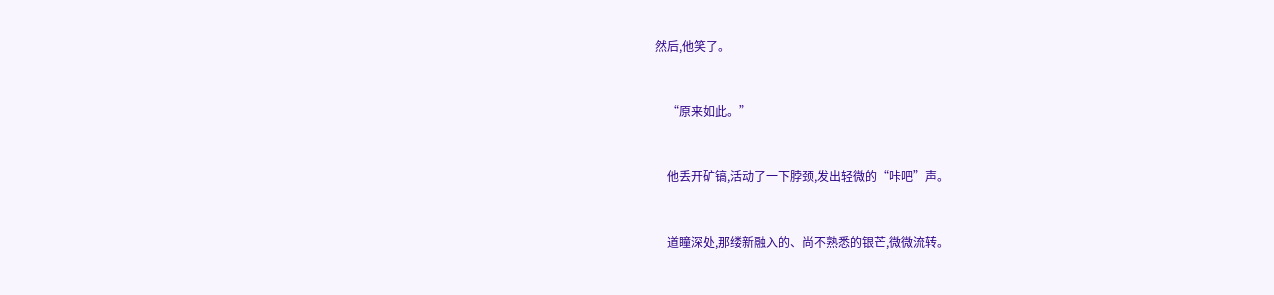然后,他笑了。


    “原来如此。”


    他丢开矿镐,活动了一下脖颈,发出轻微的“咔吧”声。


    道瞳深处,那缕新融入的、尚不熟悉的银芒,微微流转。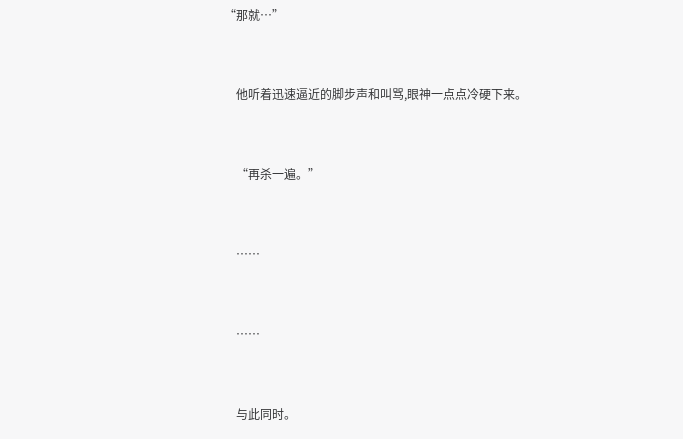“那就…”


    他听着迅速逼近的脚步声和叫骂,眼神一点点冷硬下来。


    “再杀一遍。”


    ……


    ……


    与此同时。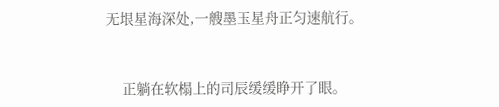无垠星海深处,一艘墨玉星舟正匀速航行。


    正躺在软榻上的司辰缓缓睁开了眼。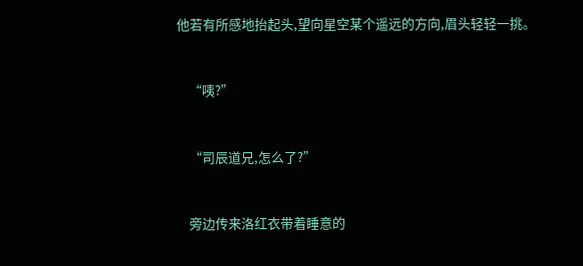他若有所感地抬起头,望向星空某个遥远的方向,眉头轻轻一挑。


    “咦?”


    “司辰道兄,怎么了?”


    旁边传来洛红衣带着睡意的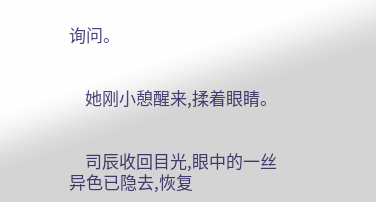询问。


    她刚小憩醒来,揉着眼睛。


    司辰收回目光,眼中的一丝异色已隐去,恢复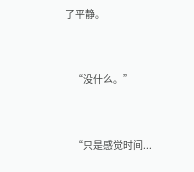了平静。


    “没什么。”


    “只是感觉时间...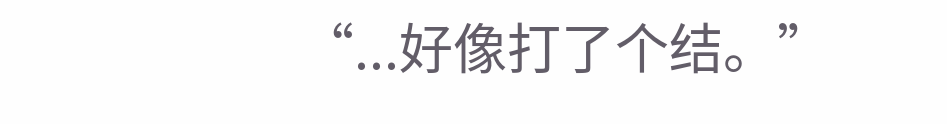“...好像打了个结。”